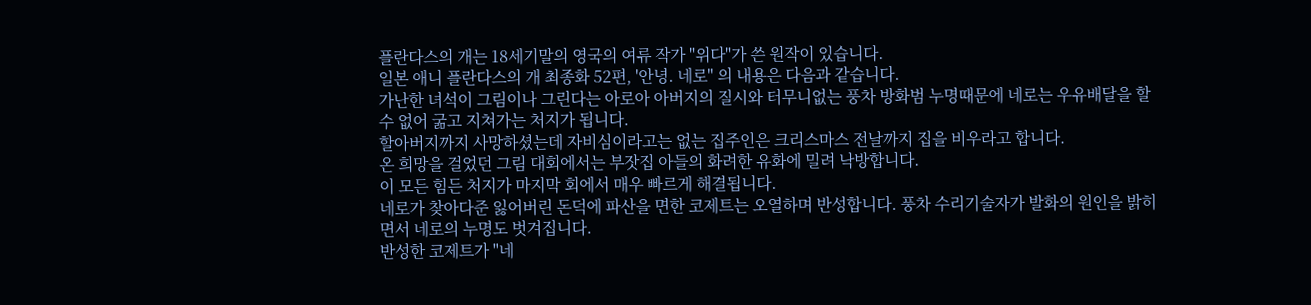플란다스의 개는 18세기말의 영국의 여류 작가 "위다"가 쓴 원작이 있습니다.
일본 애니 플란다스의 개 최종화 52편, '안녕. 네로" 의 내용은 다음과 같습니다.
가난한 녀석이 그림이나 그린다는 아로아 아버지의 질시와 터무니없는 풍차 방화범 누명때문에 네로는 우유배달을 할수 없어 굶고 지쳐가는 처지가 됩니다.
할아버지까지 사망하셨는데 자비심이라고는 없는 집주인은 크리스마스 전날까지 집을 비우라고 합니다.
온 희망을 걸었던 그림 대회에서는 부잣집 아들의 화려한 유화에 밀려 낙방합니다.
이 모든 힘든 처지가 마지막 회에서 매우 빠르게 해결됩니다.
네로가 찾아다준 잃어버린 돈덕에 파산을 면한 코제트는 오열하며 반성합니다. 풍차 수리기술자가 발화의 원인을 밝히면서 네로의 누명도 벗겨집니다.
반성한 코제트가 "네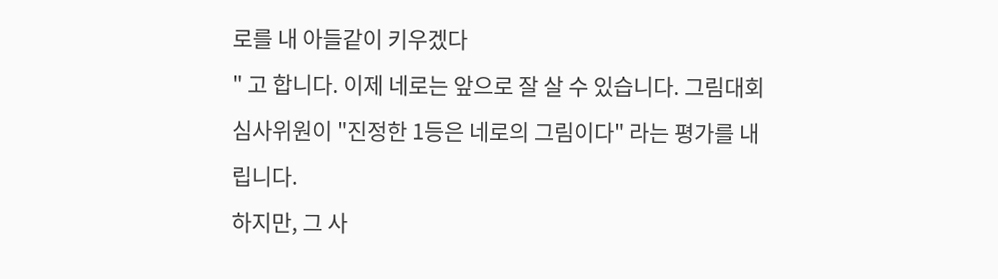로를 내 아들같이 키우겠다
" 고 합니다. 이제 네로는 앞으로 잘 살 수 있습니다. 그림대회 심사위원이 "진정한 1등은 네로의 그림이다" 라는 평가를 내립니다.
하지만, 그 사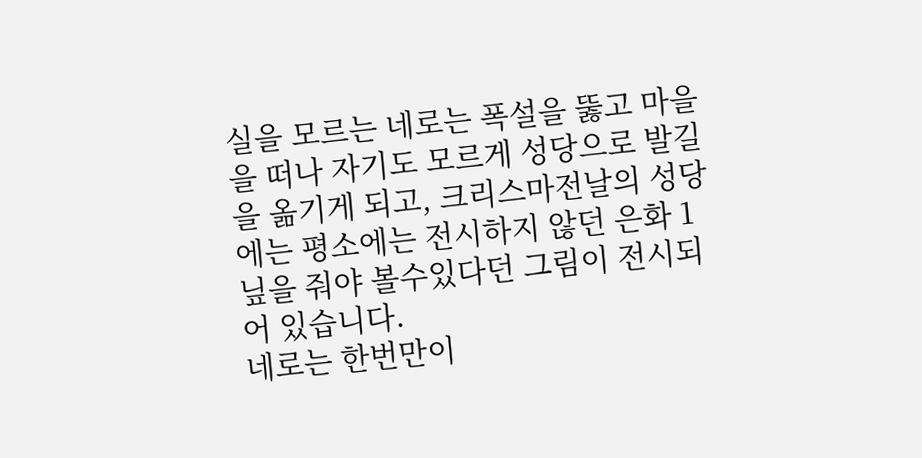실을 모르는 네로는 폭설을 뚫고 마을을 떠나 자기도 모르게 성당으로 발길을 옮기게 되고, 크리스마전날의 성당에는 평소에는 전시하지 않던 은화 1닢을 줘야 볼수있다던 그림이 전시되어 있습니다.
네로는 한번만이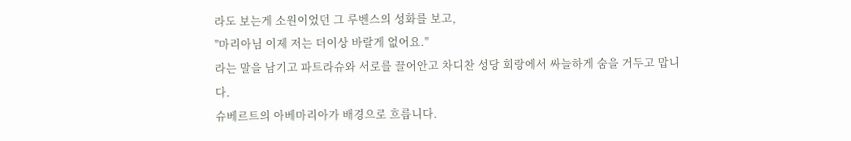라도 보는게 소원이었던 그 루벤스의 성화를 보고,
"마리아님 이제 저는 더이상 바랄게 없어요."
라는 말을 남기고 파트라슈와 서로를 끌어안고 차디찬 성당 회랑에서 싸늘하게 숨을 거두고 맙니다.
슈베르트의 아베마리아가 배경으로 흐릅니다.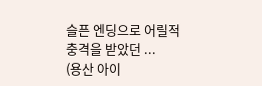슬픈 엔딩으로 어릴적 충격을 받았던 ...
(용산 아이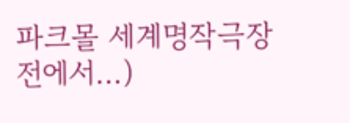파크몰 세계명작극장전에서...)